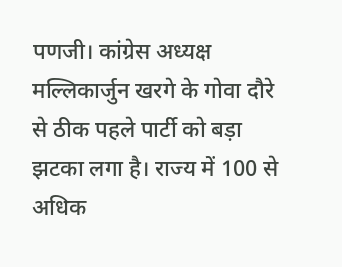पणजी। कांग्रेस अध्यक्ष मल्लिकार्जुन खरगे के गोवा दौरे से ठीक पहले पार्टी को बड़ा झटका लगा है। राज्य में 100 से अधिक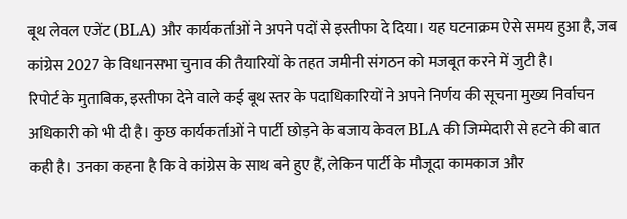बूथ लेवल एजेंट (BLA) और कार्यकर्ताओं ने अपने पदों से इस्तीफा दे दिया। यह घटनाक्रम ऐसे समय हुआ है, जब कांग्रेस 2027 के विधानसभा चुनाव की तैयारियों के तहत जमीनी संगठन को मजबूत करने में जुटी है।
रिपोर्ट के मुताबिक, इस्तीफा देने वाले कई बूथ स्तर के पदाधिकारियों ने अपने निर्णय की सूचना मुख्य निर्वाचन अधिकारी को भी दी है। कुछ कार्यकर्ताओं ने पार्टी छोड़ने के बजाय केवल BLA की जिम्मेदारी से हटने की बात कही है। उनका कहना है कि वे कांग्रेस के साथ बने हुए हैं, लेकिन पार्टी के मौजूदा कामकाज और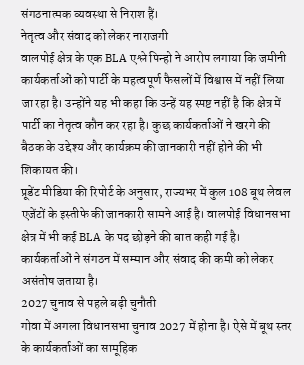संगठनात्मक व्यवस्था से निराश हैं।
नेतृत्व और संवाद को लेकर नाराजगी
वालपोई क्षेत्र के एक BLA एश्ले पिन्हो ने आरोप लगाया कि जमीनी कार्यकर्ताओं को पार्टी के महत्वपूर्ण फैसलों में विश्वास में नहीं लिया जा रहा है। उन्होंने यह भी कहा कि उन्हें यह स्पष्ट नहीं है कि क्षेत्र में पार्टी का नेतृत्व कौन कर रहा है। कुछ कार्यकर्ताओं ने खरगे की बैठक के उद्देश्य और कार्यक्रम की जानकारी नहीं होने की भी शिकायत की।
प्रूडेंट मीडिया की रिपोर्ट के अनुसार, राज्यभर में कुल 108 बूथ लेवल एजेंटों के इस्तीफे की जानकारी सामने आई है। वालपोई विधानसभा क्षेत्र में भी कई BLA के पद छोड़ने की बात कही गई है। कार्यकर्ताओं ने संगठन में सम्मान और संवाद की कमी को लेकर असंतोष जताया है।
2027 चुनाव से पहले बढ़ी चुनौती
गोवा में अगला विधानसभा चुनाव 2027 में होना है। ऐसे में बूथ स्तर के कार्यकर्ताओं का सामूहिक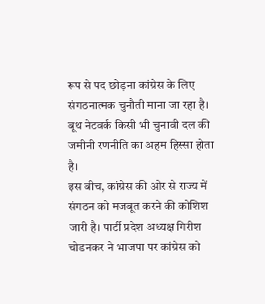रूप से पद छोड़ना कांग्रेस के लिए संगठनात्मक चुनौती माना जा रहा है। बूथ नेटवर्क किसी भी चुनावी दल की जमीनी रणनीति का अहम हिस्सा होता है।
इस बीच, कांग्रेस की ओर से राज्य में संगठन को मजबूत करने की कोशिश जारी है। पार्टी प्रदेश अध्यक्ष गिरीश चोडनकर ने भाजपा पर कांग्रेस को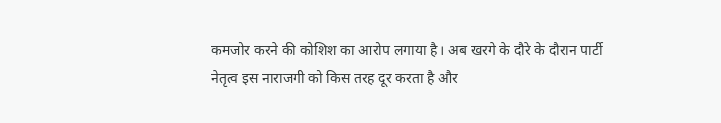कमजोर करने की कोशिश का आरोप लगाया है। अब खरगे के दौरे के दौरान पार्टी नेतृत्व इस नाराजगी को किस तरह दूर करता है और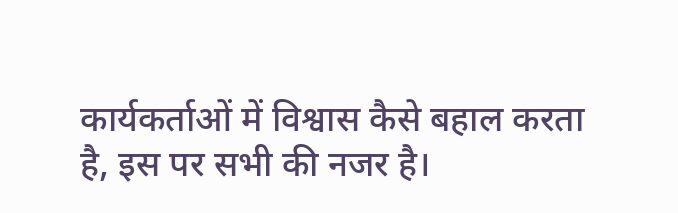कार्यकर्ताओं में विश्वास कैसे बहाल करता है, इस पर सभी की नजर है।